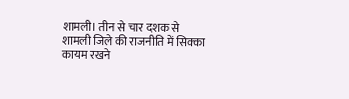शामली। तीन से चार दशक से शामली जिले की राजनीति में सिक्का कायम रखने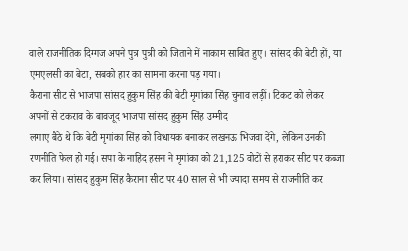वाले राजनीतिक दिग्गज अपने पुत्र पुत्री को जिताने में नाकाम साबित हुए। सांसद की बेटी हों, या एमएलसी का बेटा, सबको हार का सामना करना पड़ गया।
कैराना सीट से भाजपा सांसद हुकुम सिंह की बेटी मृगांका सिंह चुनाव लड़ीं। टिकट को लेकर अपनों से टकराव के बावजूद भाजपा सांसद हुकुम सिंह उम्मीद
लगाए बैठे थे कि बेटी मृगांका सिंह को विधायक बनाकर लखनऊ भिजवा देंगे, लेकिन उनकी रणनीति फेल हो गई। सपा के नाहिद हसन ने मृगांका को 21,125 वोटों से हराकर सीट पर कब्जा कर लिया। सांसद हुकुम सिंह कैराना सीट पर 40 साल से भी ज्यादा समय से राजनीति कर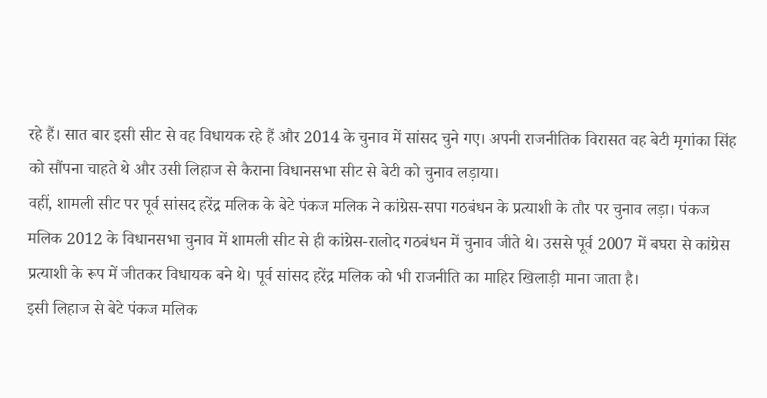रहे हैं। सात बार इसी सीट से वह विधायक रहे हैं और 2014 के चुनाव में सांसद चुने गए। अपनी राजनीतिक विरासत वह बेटी मृगांका सिंह को सौंपना चाहते थे और उसी लिहाज से कैराना विधानसभा सीट से बेटी को चुनाव लड़ाया।
वहीं, शामली सीट पर पूर्व सांसद हरेंद्र मलिक के बेटे पंकज मलिक ने कांग्रेस-सपा गठबंधन के प्रत्याशी के तौर पर चुनाव लड़ा। पंकज मलिक 2012 के विधानसभा चुनाव में शामली सीट से ही कांग्रेस-रालोद गठबंधन में चुनाव जीते थे। उससे पूर्व 2007 में बघरा से कांग्रेस प्रत्याशी के रूप में जीतकर विधायक बने थे। पूर्व सांसद हरेंद्र मलिक को भी राजनीति का माहिर खिलाड़ी माना जाता है।
इसी लिहाज से बेटे पंकज मलिक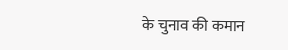के चुनाव की कमान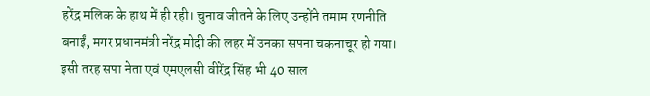हरेंद्र मलिक के हाथ में ही रही। चुनाव जीतने के लिए उन्होंने तमाम रणनीति बनाईं, मगर प्रधानमंत्री नरेंद्र मोदी की लहर में उनका सपना चकनाचूर हो गया।
इसी तरह सपा नेता एवं एमएलसी वीरेंद्र सिंह भी 40 साल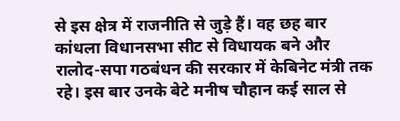से इस क्षेत्र में राजनीति से जुड़े हैं। वह छह बार कांधला विधानसभा सीट से विधायक बने और रालोद-सपा गठबंधन की सरकार में केबिनेट मंत्री तक रहे। इस बार उनके बेटे मनीष चौहान कई साल से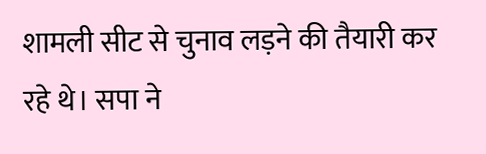शामली सीट से चुनाव लड़ने की तैयारी कर रहे थे। सपा ने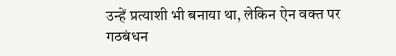उन्हें प्रत्याशी भी बनाया था, लेकिन ऐन वक्त पर गठबंधन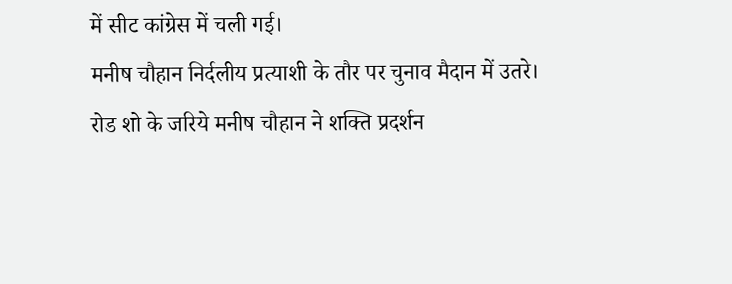में सीट कांग्रेस में चली गई।
मनीष चौहान निर्दलीय प्रत्याशी के तौर पर चुनाव मैदान में उतरे। रोड शो के जरिये मनीष चौहान ने शक्ति प्रदर्शन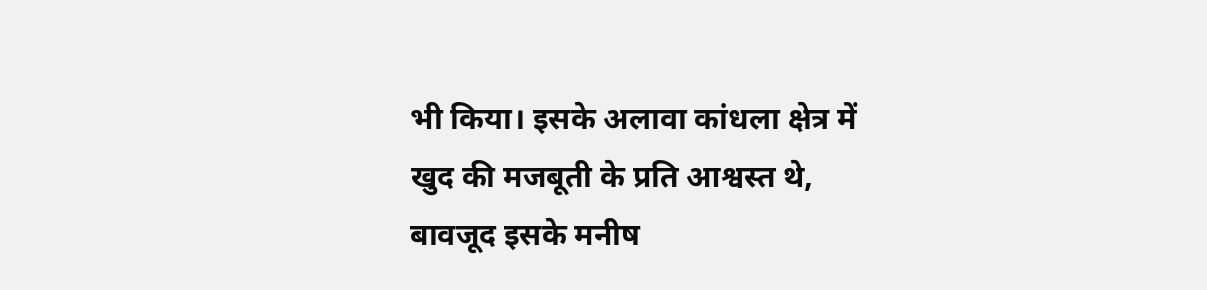भी किया। इसके अलावा कांधला क्षेत्र में खुद की मजबूती के प्रति आश्वस्त थे, बावजूद इसके मनीष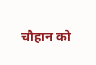चौहान को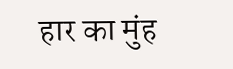हार का मुंह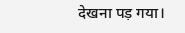देखना पड़ गया।